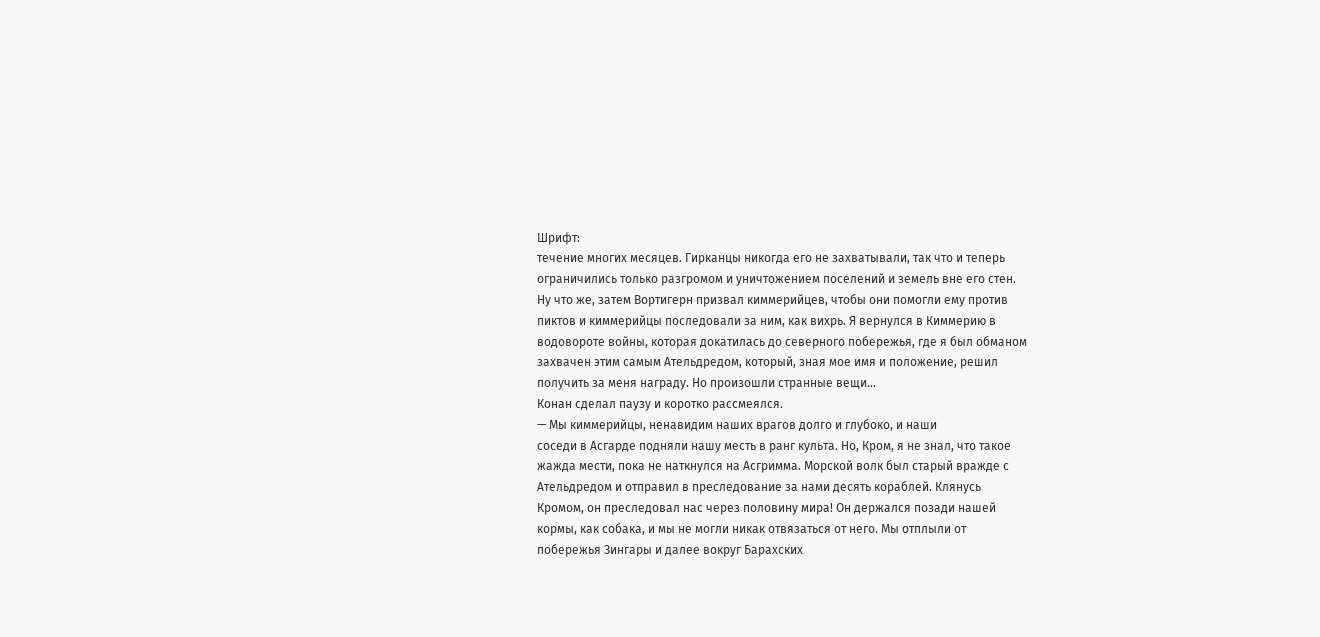Шрифт:
течение многих месяцев. Гирканцы никогда его не захватывали, так что и теперь
ограничились только разгромом и уничтожением поселений и земель вне его стен.
Ну что же, затем Вортигерн призвал киммерийцев, чтобы они помогли ему против
пиктов и киммерийцы последовали за ним, как вихрь. Я вернулся в Киммерию в
водовороте войны, которая докатилась до северного побережья, где я был обманом
захвачен этим самым Ательдредом, который, зная мое имя и положение, решил
получить за меня награду. Но произошли странные вещи...
Конан сделал паузу и коротко рассмеялся.
— Мы киммерийцы, ненавидим наших врагов долго и глубоко, и наши
соседи в Асгарде подняли нашу месть в ранг культа. Но, Кром, я не знал, что такое
жажда мести, пока не наткнулся на Асгримма. Морской волк был старый вражде с
Ательдредом и отправил в преследование за нами десять кораблей. Клянусь
Кромом, он преследовал нас через половину мира! Он держался позади нашей
кормы, как собака, и мы не могли никак отвязаться от него. Мы отплыли от
побережья Зингары и далее вокруг Барахских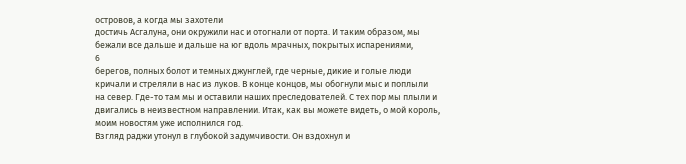островов, а когда мы захотели
достичь Асгалуна, они окружили нас и отогнали от порта. И таким образом, мы
бежали все дальше и дальше на юг вдоль мрачных, покрытых испарениями,
6
берегов, полных болот и темных джунглей, где черные, дикие и голые люди
кричали и стреляли в нас из луков. В конце концов, мы обогнули мыс и поплыли
на север. Где-то там мы и оставили наших преследователей. С тех пор мы плыли и
двигались в неизвестном направлении. Итак, как вы можете видеть, о мой король,
моим новостям уже исполнился год.
Взгляд раджи утонул в глубокой задумчивости. Он вздохнул и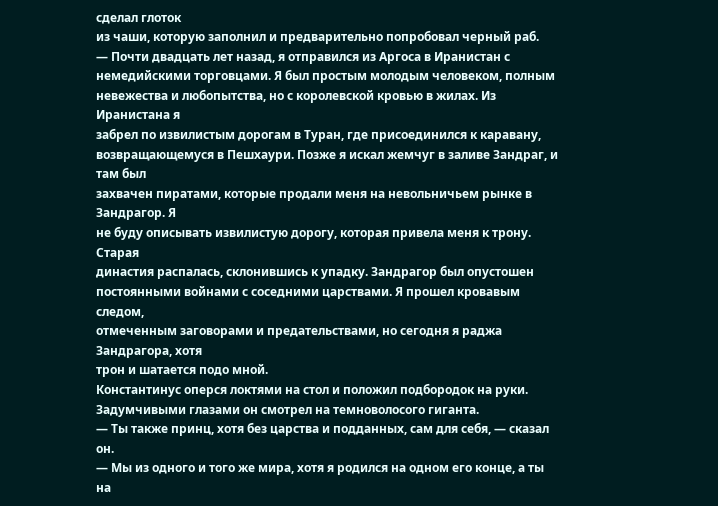сделал глоток
из чаши, которую заполнил и предварительно попробовал черный раб.
— Почти двадцать лет назад, я отправился из Аргоса в Иранистан с
немедийскими торговцами. Я был простым молодым человеком, полным
невежества и любопытства, но с королевской кровью в жилах. Из Иранистана я
забрел по извилистым дорогам в Туран, где присоединился к каравану,
возвращающемуся в Пешхаури. Позже я искал жемчуг в заливе Зандраг, и там был
захвачен пиратами, которые продали меня на невольничьем рынке в Зандрагор. Я
не буду описывать извилистую дорогу, которая привела меня к трону. Старая
династия распалась, склонившись к упадку. Зандрагор был опустошен
постоянными войнами с соседними царствами. Я прошел кровавым следом,
отмеченным заговорами и предательствами, но сегодня я раджа Зандрагора, хотя
трон и шатается подо мной.
Константинус оперся локтями на стол и положил подбородок на руки.
Задумчивыми глазами он смотрел на темноволосого гиганта.
— Ты также принц, хотя без царства и подданных, сам для себя, — сказал он.
— Мы из одного и того же мира, хотя я родился на одном его конце, а ты на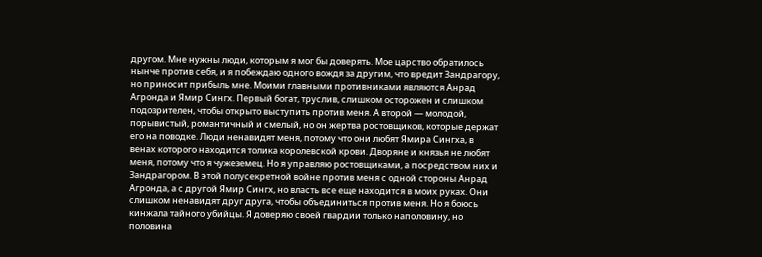другом. Мне нужны люди, которым я мог бы доверять. Мое царство обратилось
нынче против себя, и я побеждаю одного вождя за другим, что вредит Зандрагору,
но приносит прибыль мне. Моими главными противниками являются Анрад
Агронда и Ямир Сингх. Первый богат, труслив, слишком осторожен и слишком
подозрителен, чтобы открыто выступить против меня. А второй — молодой,
порывистый, романтичный и смелый, но он жертва ростовщиков, которые держат
его на поводке. Люди ненавидят меня, потому что они любят Ямира Сингха, в
венах которого находится толика королевской крови. Дворяне и князья не любят
меня, потому что я чужеземец. Но я управляю ростовщиками, а посредством них и
Зандрагором. В этой полусекретной войне против меня с одной стороны Анрад
Агронда, а с другой Ямир Сингх, но власть все еще находится в моих руках. Они
слишком ненавидят друг друга, чтобы объединиться против меня. Но я боюсь
кинжала тайного убийцы. Я доверяю своей гвардии только наполовину, но
половина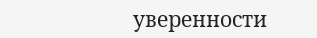уверенности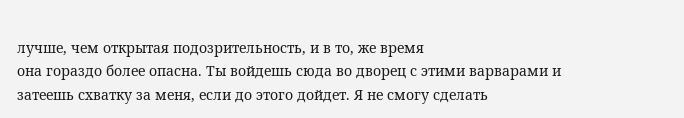лучше, чем открытая подозрительность, и в то, же время
она гораздо более опасна. Ты войдешь сюда во дворец с этими варварами и
затеешь схватку за меня, если до этого дойдет. Я не смогу сделать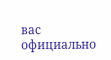вас официально